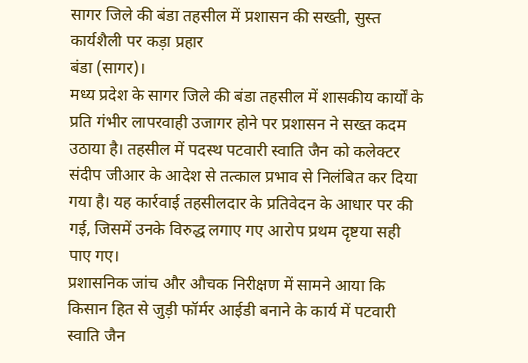सागर जिले की बंडा तहसील में प्रशासन की सख्ती, सुस्त कार्यशैली पर कड़ा प्रहार
बंडा (सागर)।
मध्य प्रदेश के सागर जिले की बंडा तहसील में शासकीय कार्यों के प्रति गंभीर लापरवाही उजागर होने पर प्रशासन ने सख्त कदम उठाया है। तहसील में पदस्थ पटवारी स्वाति जैन को कलेक्टर संदीप जीआर के आदेश से तत्काल प्रभाव से निलंबित कर दिया गया है। यह कार्रवाई तहसीलदार के प्रतिवेदन के आधार पर की गई, जिसमें उनके विरुद्ध लगाए गए आरोप प्रथम दृष्टया सही पाए गए।
प्रशासनिक जांच और औचक निरीक्षण में सामने आया कि किसान हित से जुड़ी फॉर्मर आईडी बनाने के कार्य में पटवारी स्वाति जैन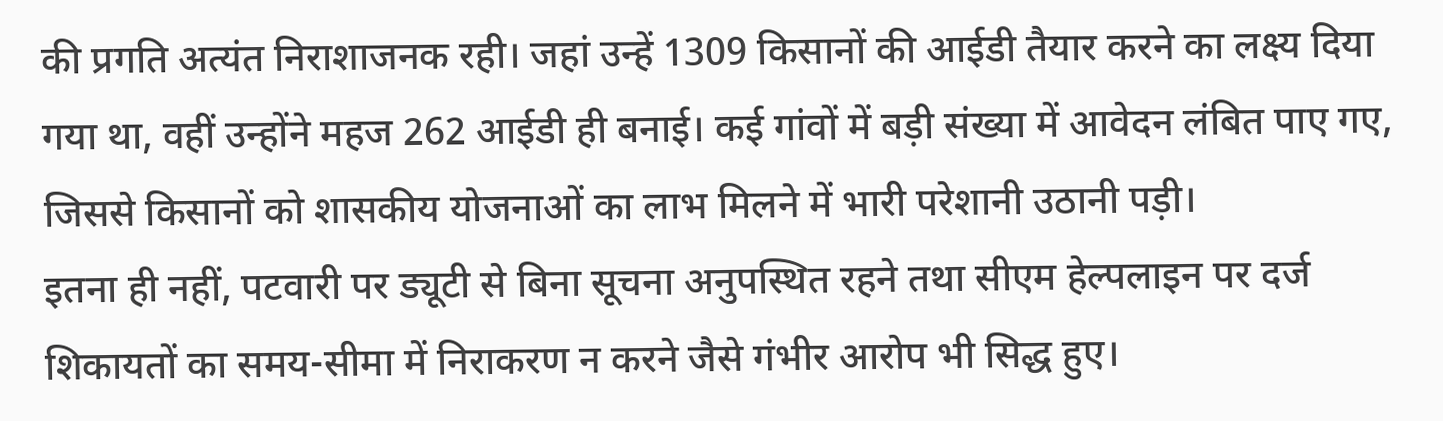की प्रगति अत्यंत निराशाजनक रही। जहां उन्हें 1309 किसानों की आईडी तैयार करने का लक्ष्य दिया गया था, वहीं उन्होंने महज 262 आईडी ही बनाई। कई गांवों में बड़ी संख्या में आवेदन लंबित पाए गए, जिससे किसानों को शासकीय योजनाओं का लाभ मिलने में भारी परेशानी उठानी पड़ी।
इतना ही नहीं, पटवारी पर ड्यूटी से बिना सूचना अनुपस्थित रहने तथा सीएम हेल्पलाइन पर दर्ज शिकायतों का समय-सीमा में निराकरण न करने जैसे गंभीर आरोप भी सिद्ध हुए।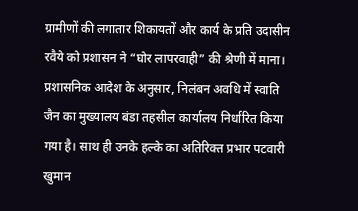ग्रामीणों की लगातार शिकायतों और कार्य के प्रति उदासीन रवैये को प्रशासन ने “घोर लापरवाही” की श्रेणी में माना।
प्रशासनिक आदेश के अनुसार, निलंबन अवधि में स्वाति जैन का मुख्यालय बंडा तहसील कार्यालय निर्धारित किया गया है। साथ ही उनके हल्के का अतिरिक्त प्रभार पटवारी खुमान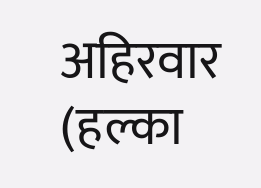अहिरवार (हल्का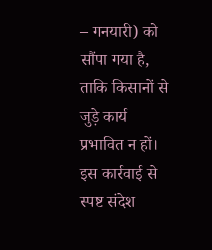– गनयारी) को सौंपा गया है, ताकि किसानों से जुड़े कार्य प्रभावित न हों।
इस कार्रवाई से स्पष्ट संदेश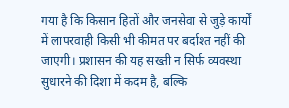गया है कि किसान हितों और जनसेवा से जुड़े कार्यों में लापरवाही किसी भी कीमत पर बर्दाश्त नहीं की जाएगी। प्रशासन की यह सख्ती न सिर्फ व्यवस्था सुधारने की दिशा में कदम है, बल्कि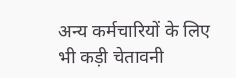अन्य कर्मचारियों के लिए भी कड़ी चेतावनी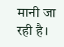मानी जा रही है।